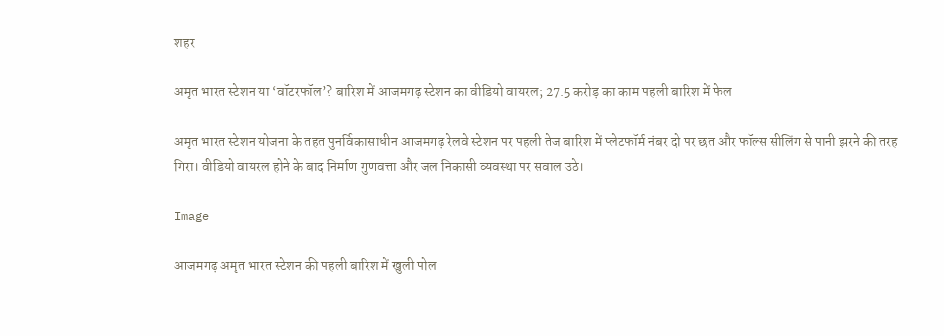शहर

अमृत भारत स्टेशन या ‘वॉटरफॉल’? बारिश में आजमगढ़ स्टेशन का वीडियो वायरल; 27.5 करोड़ का काम पहली बारिश में फेल

अमृत भारत स्टेशन योजना के तहत पुनर्विकासाधीन आजमगढ़ रेलवे स्टेशन पर पहली तेज बारिश में प्लेटफॉर्म नंबर दो पर छत और फॉल्स सीलिंग से पानी झरने की तरह गिरा। वीडियो वायरल होने के बाद निर्माण गुणवत्ता और जल निकासी व्यवस्था पर सवाल उठे।

Image

आजमगढ़ अमृत भारत स्टेशन की पहली बारिश में खुली पोल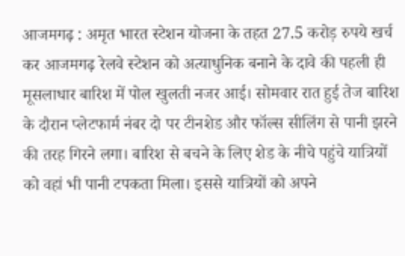आजमगढ़ : अमृत भारत स्टेशन योजना के तहत 27.5 करोड़ रुपये खर्च कर आजमगढ़ रेलवे स्टेशन को अत्याधुनिक बनाने के दावे की पहली ही मूसलाधार बारिश में पोल खुलती नजर आई। सोमवार रात हुई तेज बारिश के दौरान प्लेटफार्म नंबर दो पर टीनशेड और फॉल्स सीलिंग से पानी झरने की तरह गिरने लगा। बारिश से बचने के लिए शेड के नीचे पहुंचे यात्रियों को वहां भी पानी टपकता मिला। इससे यात्रियों को अपने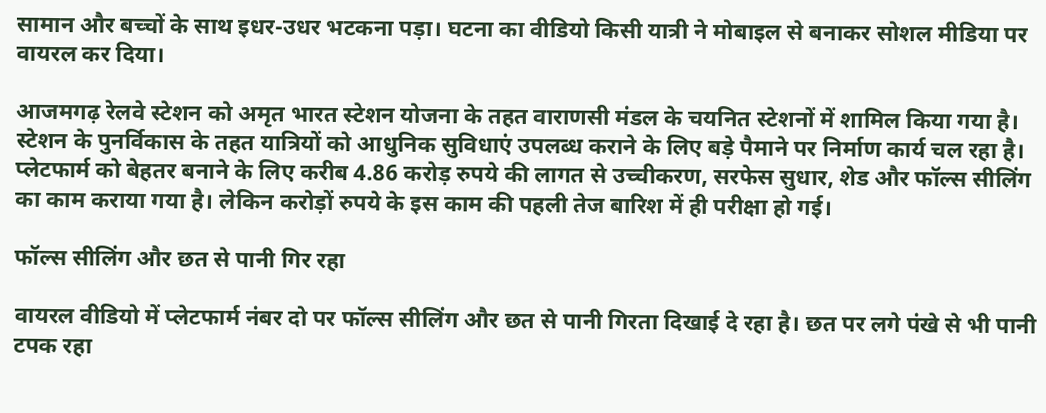सामान और बच्चों के साथ इधर-उधर भटकना पड़ा। घटना का वीडियो किसी यात्री ने मोबाइल से बनाकर सोशल मीडिया पर वायरल कर दिया।

आजमगढ़ रेलवे स्टेशन को अमृत भारत स्टेशन योजना के तहत वाराणसी मंडल के चयनित स्टेशनों में शामिल किया गया है। स्टेशन के पुनर्विकास के तहत यात्रियों को आधुनिक सुविधाएं उपलब्ध कराने के लिए बड़े पैमाने पर निर्माण कार्य चल रहा है। प्लेटफार्म को बेहतर बनाने के लिए करीब 4.86 करोड़ रुपये की लागत से उच्चीकरण, सरफेस सुधार, शेड और फॉल्स सीलिंग का काम कराया गया है। लेकिन करोड़ों रुपये के इस काम की पहली तेज बारिश में ही परीक्षा हो गई।

फॉल्स सीलिंग और छत से पानी गिर रहा

वायरल वीडियो में प्लेटफार्म नंबर दो पर फॉल्स सीलिंग और छत से पानी गिरता दिखाई दे रहा है। छत पर लगे पंखे से भी पानी टपक रहा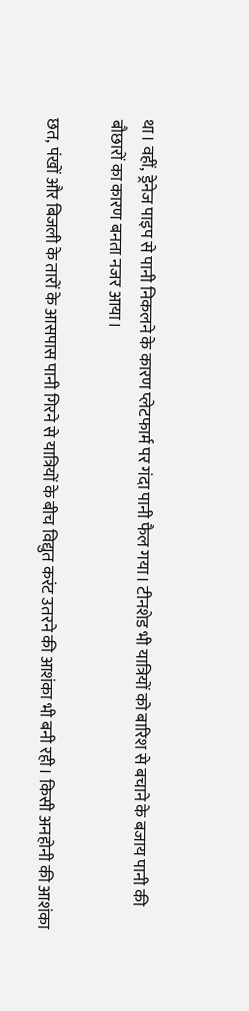था। वहीं, ड्रेनेज पाइप से पानी निकलने के कारण प्लेटफार्म पर गंदा पानी फैल गया। टीनशेड भी यात्रियों को बारिश से बचाने के बजाय पानी की बौछारों का कारण बनता नजर आया।

छत, पंखों और बिजली के तारों के आसपास पानी गिरने से यात्रियों के बीच विद्युत करंट उतरने की आशंका भी बनी रही। किसी अनहोनी की आशंका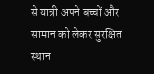से यात्री अपने बच्चों और सामान को लेकर सुरक्षित स्थान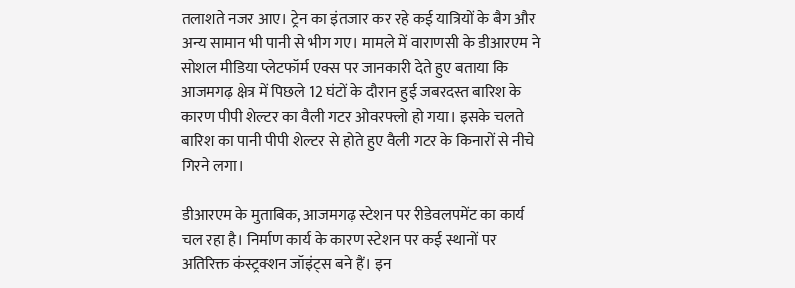तलाशते नजर आए। ट्रेन का इंतजार कर रहे कई यात्रियों के बैग और अन्य सामान भी पानी से भीग गए। मामले में वाराणसी के डीआरएम ने सोशल मीडिया प्लेटफॉर्म एक्स पर जानकारी देते हुए बताया कि आजमगढ़ क्षेत्र में पिछले 12 घंटों के दौरान हुई जबरदस्त बारिश के कारण पीपी शेल्टर का वैली गटर ओवरफ्लो हो गया। इसके चलते बारिश का पानी पीपी शेल्टर से होते हुए वैली गटर के किनारों से नीचे गिरने लगा।

डीआरएम के मुताबिक, आजमगढ़ स्टेशन पर रीडेवलपमेंट का कार्य चल रहा है। निर्माण कार्य के कारण स्टेशन पर कई स्थानों पर अतिरिक्त कंस्ट्रक्शन जॉइंट्स बने हैं। इन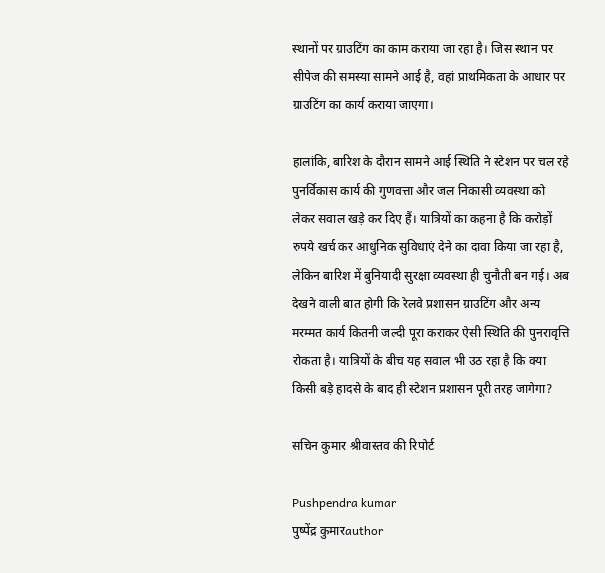स्थानों पर ग्राउटिंग का काम कराया जा रहा है। जिस स्थान पर सीपेज की समस्या सामने आई है, वहां प्राथमिकता के आधार पर ग्राउटिंग का कार्य कराया जाएगा।

हालांकि, बारिश के दौरान सामने आई स्थिति ने स्टेशन पर चल रहे पुनर्विकास कार्य की गुणवत्ता और जल निकासी व्यवस्था को लेकर सवाल खड़े कर दिए हैं। यात्रियों का कहना है कि करोड़ों रुपये खर्च कर आधुनिक सुविधाएं देने का दावा किया जा रहा है, लेकिन बारिश में बुनियादी सुरक्षा व्यवस्था ही चुनौती बन गई। अब देखने वाली बात होगी कि रेलवे प्रशासन ग्राउटिंग और अन्य मरम्मत कार्य कितनी जल्दी पूरा कराकर ऐसी स्थिति की पुनरावृत्ति रोकता है। यात्रियों के बीच यह सवाल भी उठ रहा है कि क्या किसी बड़े हादसे के बाद ही स्टेशन प्रशासन पूरी तरह जागेगा?

सचिन कुमार श्रीवास्तव की रिपोर्ट

Pushpendra kumar
पुष्पेंद्र कुमारauthor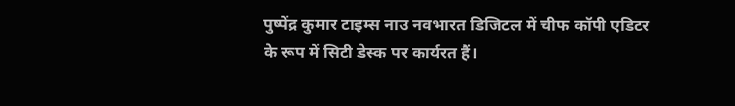पुष्पेंद्र कुमार टाइम्स नाउ नवभारत डिजिटल में चीफ कॉपी एडिटर के रूप में सिटी डेस्क पर कार्यरत हैं।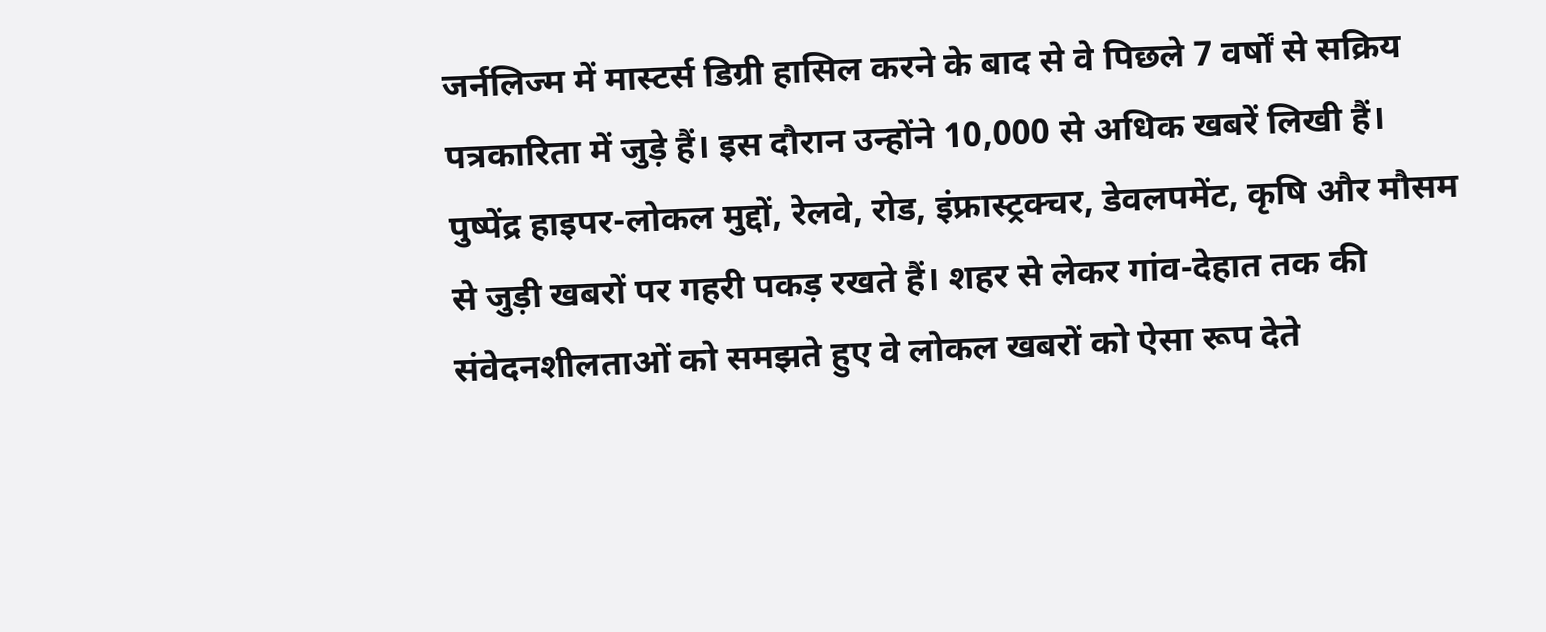जर्नलिज्म में मास्टर्स डिग्री हासिल करने के बाद से वे पिछले 7 वर्षों से सक्रिय पत्रकारिता में जुड़े हैं। इस दौरान उन्होंने 10,000 से अधिक खबरें लिखी हैं। पुष्पेंद्र हाइपर-लोकल मुद्दों, रेलवे, रोड, इंफ्रास्ट्रक्चर, डेवलपमेंट, कृषि और मौसम से जुड़ी खबरों पर गहरी पकड़ रखते हैं। शहर से लेकर गांव-देहात तक की संवेदनशीलताओं को समझते हुए वे लोकल खबरों को ऐसा रूप देते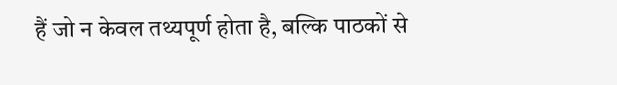हैं जो न केवल तथ्यपूर्ण होता है, बल्कि पाठकों से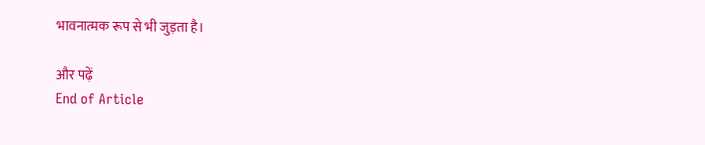भावनात्मक रूप से भी जुड़ता है।

और पढ़ें
End of Article